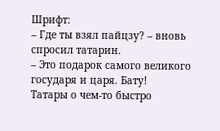Шрифт:
– Где ты взял пайцзу? – вновь спросил татарин.
– Это подарок самого великого государя и царя. Бату!
Татары о чем-то быстро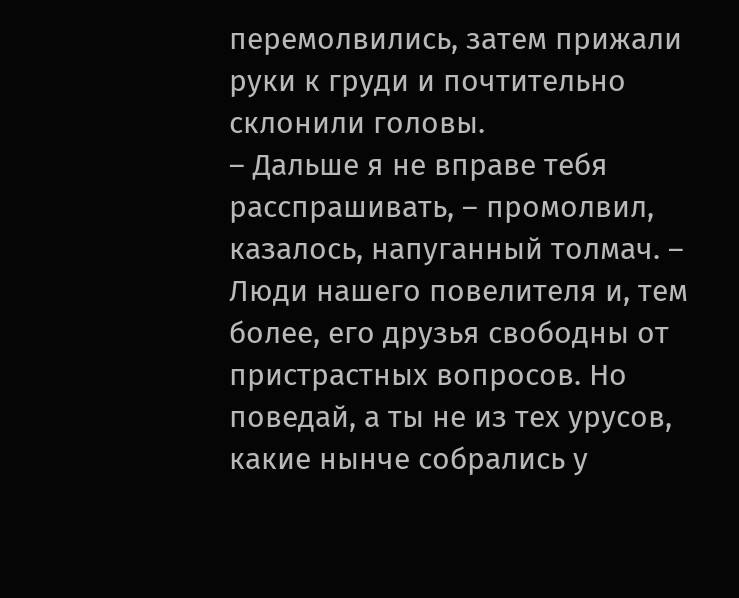перемолвились, затем прижали руки к груди и почтительно склонили головы.
– Дальше я не вправе тебя расспрашивать, – промолвил, казалось, напуганный толмач. – Люди нашего повелителя и, тем более, его друзья свободны от пристрастных вопросов. Но поведай, а ты не из тех урусов, какие нынче собрались у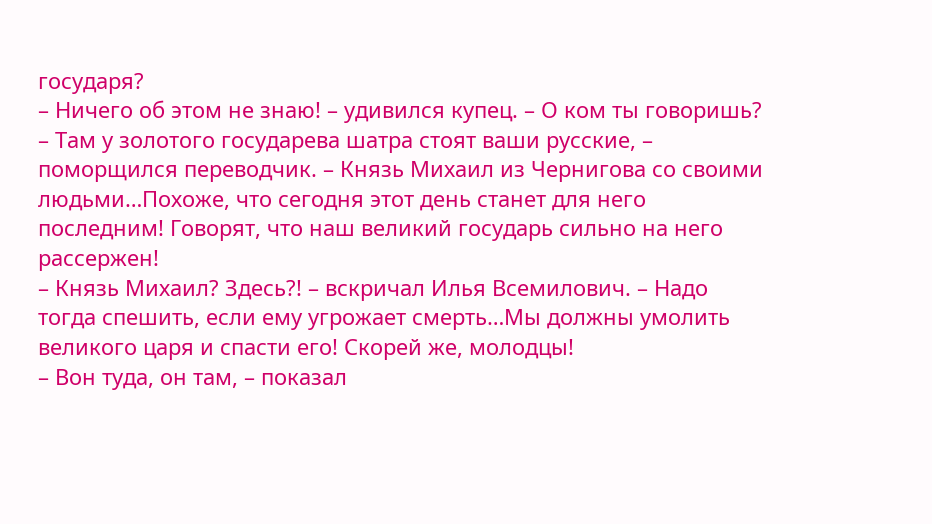государя?
– Ничего об этом не знаю! – удивился купец. – О ком ты говоришь?
– Там у золотого государева шатра стоят ваши русские, – поморщился переводчик. – Князь Михаил из Чернигова со своими людьми…Похоже, что сегодня этот день станет для него последним! Говорят, что наш великий государь сильно на него рассержен!
– Князь Михаил? Здесь?! – вскричал Илья Всемилович. – Надо тогда спешить, если ему угрожает смерть…Мы должны умолить великого царя и спасти его! Скорей же, молодцы!
– Вон туда, он там, – показал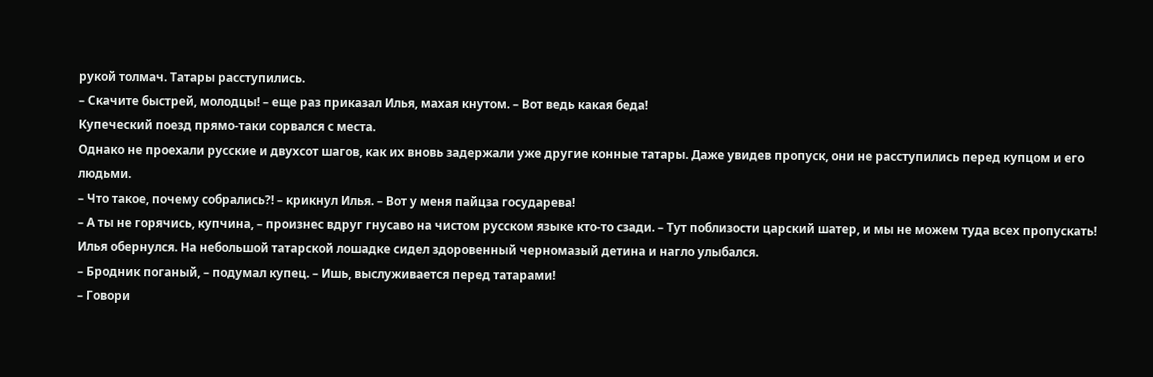рукой толмач. Татары расступились.
– Скачите быстрей, молодцы! – еще раз приказал Илья, махая кнутом. – Вот ведь какая беда!
Купеческий поезд прямо-таки сорвался с места.
Однако не проехали русские и двухсот шагов, как их вновь задержали уже другие конные татары. Даже увидев пропуск, они не расступились перед купцом и его людьми.
– Что такое, почему собрались?! – крикнул Илья. – Вот у меня пайцза государева!
– А ты не горячись, купчина, – произнес вдруг гнусаво на чистом русском языке кто-то сзади. – Тут поблизости царский шатер, и мы не можем туда всех пропускать!
Илья обернулся. На небольшой татарской лошадке сидел здоровенный черномазый детина и нагло улыбался.
– Бродник поганый, – подумал купец. – Ишь, выслуживается перед татарами!
– Говори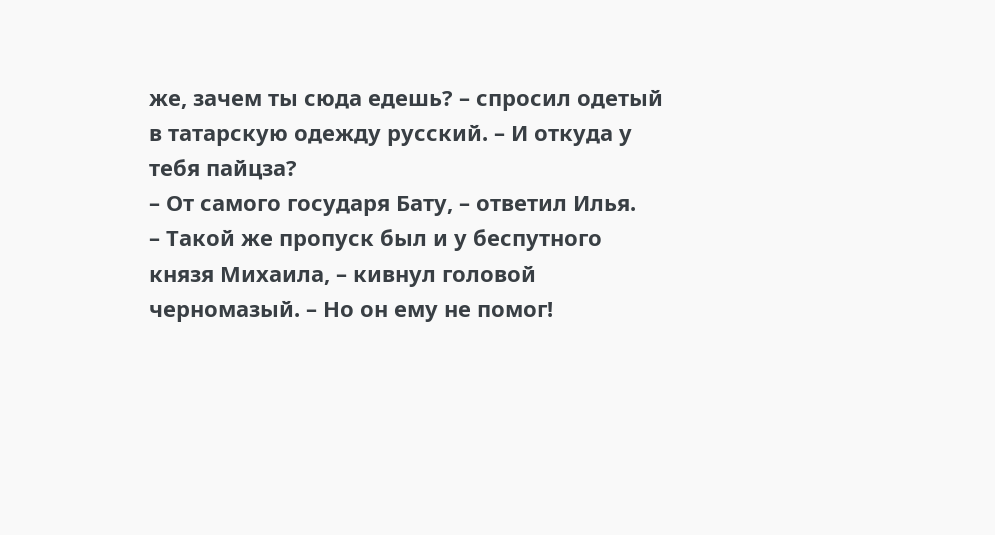же, зачем ты сюда едешь? – спросил одетый в татарскую одежду русский. – И откуда у тебя пайцза?
– От самого государя Бату, – ответил Илья.
– Такой же пропуск был и у беспутного князя Михаила, – кивнул головой черномазый. – Но он ему не помог!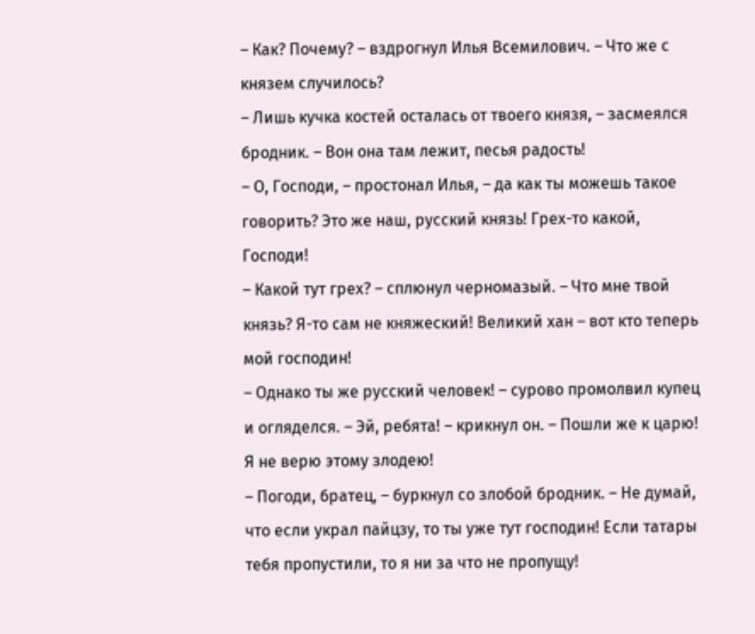– Как? Почему? – вздрогнул Илья Всемилович. – Что же с князем случилось?
– Лишь кучка костей осталась от твоего князя, – засмеялся бродник. – Вон она там лежит, песья радость!
– О, Господи, – простонал Илья, – да как ты можешь такое говорить? Это же наш, русский князь! Грех-то какой, Господи!
– Какой тут грех? – сплюнул черномазый. – Что мне твой князь? Я-то сам не княжеский! Великий хан – вот кто теперь мой господин!
– Однако ты же русский человек! – сурово промолвил купец и огляделся. – Эй, ребята! – крикнул он. – Пошли же к царю! Я не верю этому злодею!
– Погоди, братец, – буркнул со злобой бродник. – Не думай, что если украл пайцзу, то ты уже тут господин! Если татары тебя пропустили, то я ни за что не пропущу!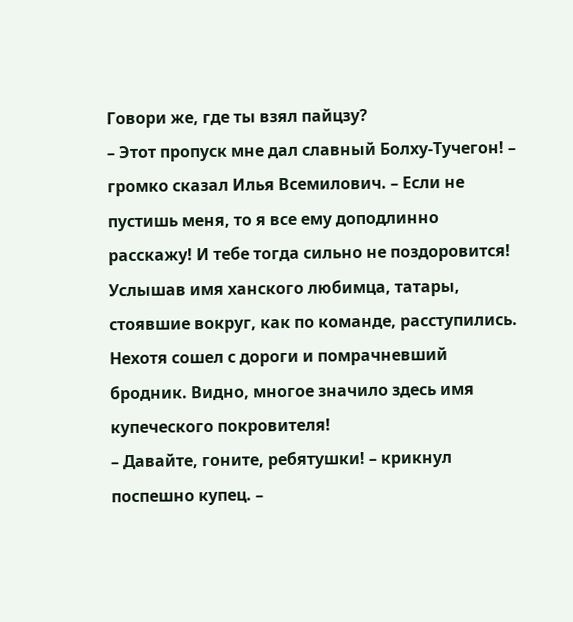Говори же, где ты взял пайцзу?
– Этот пропуск мне дал славный Болху-Тучегон! – громко сказал Илья Всемилович. – Если не пустишь меня, то я все ему доподлинно расскажу! И тебе тогда сильно не поздоровится!
Услышав имя ханского любимца, татары, стоявшие вокруг, как по команде, расступились. Нехотя сошел с дороги и помрачневший бродник. Видно, многое значило здесь имя купеческого покровителя!
– Давайте, гоните, ребятушки! – крикнул поспешно купец. –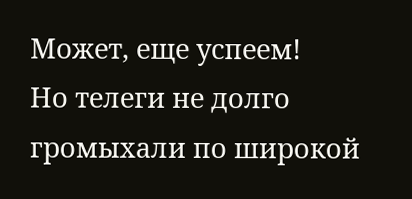Может, еще успеем!
Но телеги не долго громыхали по широкой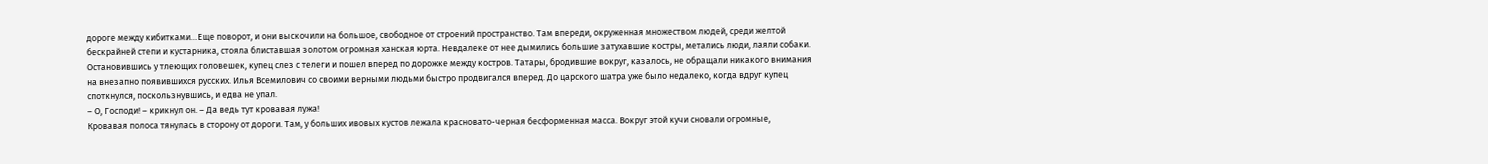дороге между кибитками…Еще поворот, и они выскочили на большое, свободное от строений пространство. Там впереди, окруженная множеством людей, среди желтой бескрайней степи и кустарника, стояла блиставшая золотом огромная ханская юрта. Невдалеке от нее дымились большие затухавшие костры, метались люди, лаяли собаки.
Остановившись у тлеющих головешек, купец слез с телеги и пошел вперед по дорожке между костров. Татары, бродившие вокруг, казалось, не обращали никакого внимания на внезапно появившихся русских. Илья Всемилович со своими верными людьми быстро продвигался вперед. До царского шатра уже было недалеко, когда вдруг купец споткнулся, поскользнувшись, и едва не упал.
– О, Господи! – крикнул он. – Да ведь тут кровавая лужа!
Кровавая полоса тянулась в сторону от дороги. Там, у больших ивовых кустов лежала красновато-черная бесформенная масса. Вокруг этой кучи сновали огромные,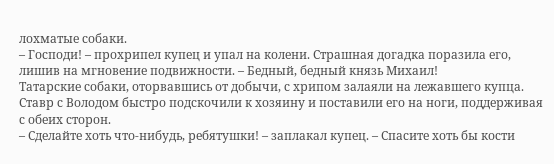лохматые собаки.
– Господи! – прохрипел купец и упал на колени. Страшная догадка поразила его, лишив на мгновение подвижности. – Бедный, бедный князь Михаил!
Татарские собаки, оторвавшись от добычи, с хрипом залаяли на лежавшего купца. Ставр с Володом быстро подскочили к хозяину и поставили его на ноги, поддерживая с обеих сторон.
– Сделайте хоть что-нибудь, ребятушки! – заплакал купец. – Спасите хоть бы кости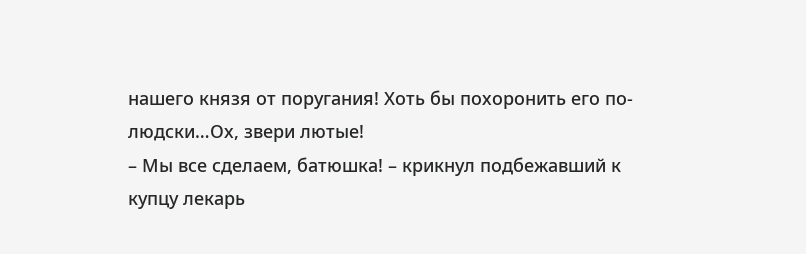нашего князя от поругания! Хоть бы похоронить его по-людски…Ох, звери лютые!
– Мы все сделаем, батюшка! – крикнул подбежавший к купцу лекарь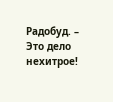Радобуд. – Это дело нехитрое!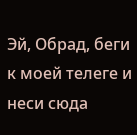Эй, Обрад, беги к моей телеге и неси сюда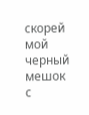скорей мой черный мешок с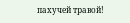пахучей травой!